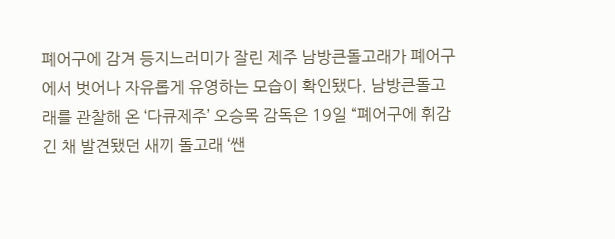폐어구에 감겨 등지느러미가 잘린 제주 남방큰돌고래가 폐어구에서 벗어나 자유롭게 유영하는 모습이 확인됐다. 남방큰돌고래를 관찰해 온 ‘다큐제주’ 오승목 감독은 19일 “폐어구에 휘감긴 채 발견됐던 새끼 돌고래 ‘쌘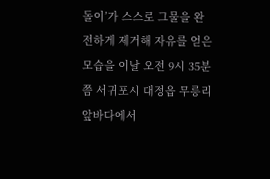돌이’가 스스로 그물을 완전하게 제거해 자유를 얻은 모습을 이날 오전 9시 35분쯤 서귀포시 대정읍 무릉리 앞바다에서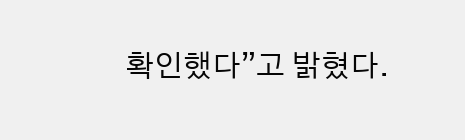확인했다”고 밝혔다.